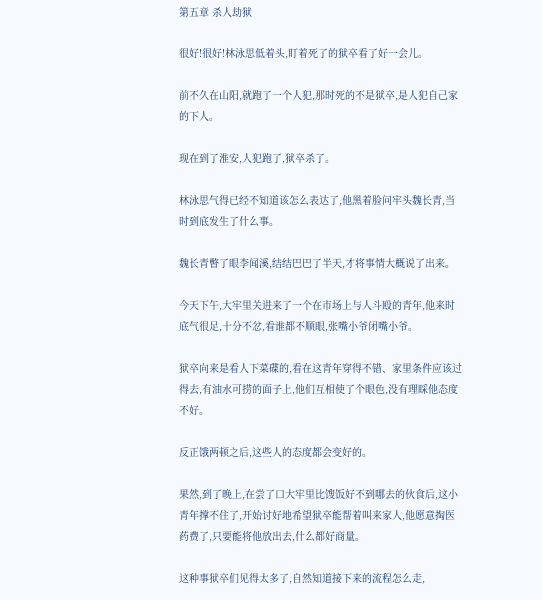第五章 杀人劫狱

很好!很好!林泳思低着头,盯着死了的狱卒看了好一会儿。

前不久在山阳,就跑了一个人犯,那时死的不是狱卒,是人犯自己家的下人。

现在到了淮安,人犯跑了,狱卒杀了。

林泳思气得已经不知道该怎么表达了,他黑着脸问牢头魏长青,当时到底发生了什么事。

魏长青瞥了眼李闻溪,结结巴巴了半天,才将事情大概说了出来。

今天下午,大牢里关进来了一个在市场上与人斗殴的青年,他来时底气很足,十分不忿,看谁都不顺眼,张嘴小爷闭嘴小爷。

狱卒向来是看人下菜碟的,看在这青年穿得不错、家里条件应该过得去,有油水可捞的面子上,他们互相使了个眼色,没有理睬他态度不好。

反正饿两顿之后,这些人的态度都会变好的。

果然,到了晚上,在尝了口大牢里比馊饭好不到哪去的伙食后,这小青年撑不住了,开始讨好地希望狱卒能帮着叫来家人,他愿意掏医药费了,只要能将他放出去,什么都好商量。

这种事狱卒们见得太多了,自然知道接下来的流程怎么走,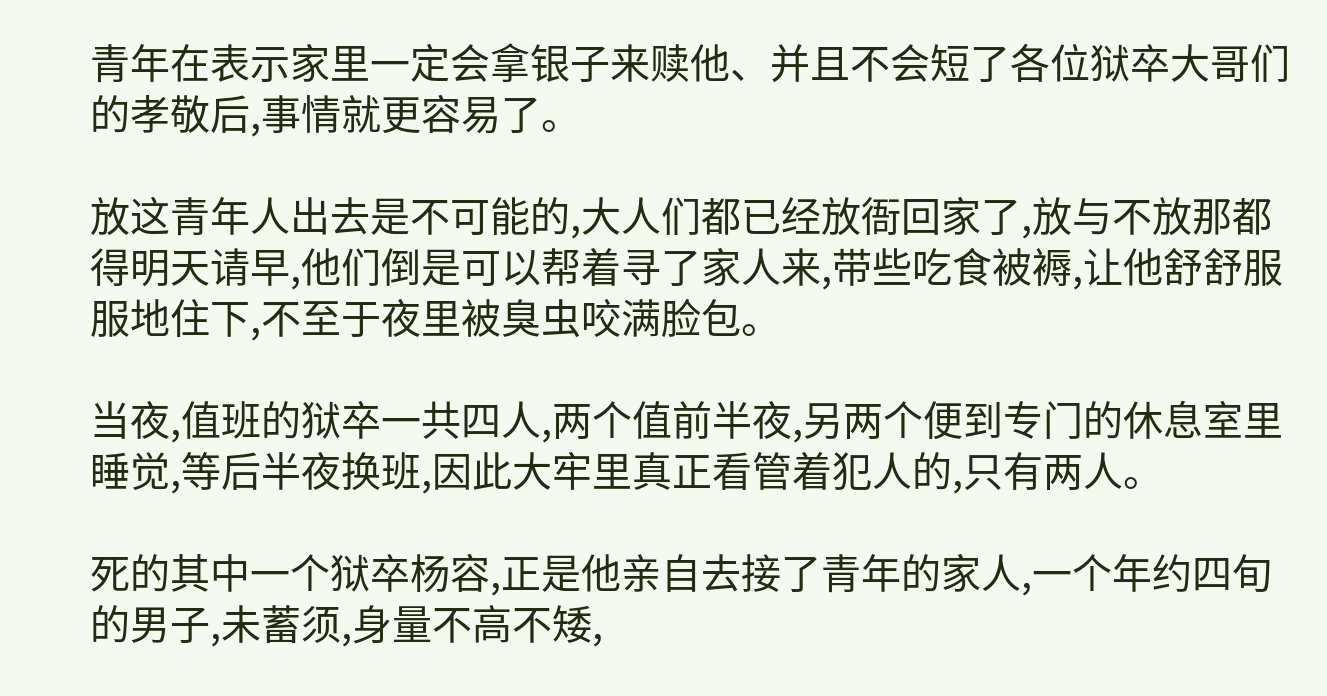青年在表示家里一定会拿银子来赎他、并且不会短了各位狱卒大哥们的孝敬后,事情就更容易了。

放这青年人出去是不可能的,大人们都已经放衙回家了,放与不放那都得明天请早,他们倒是可以帮着寻了家人来,带些吃食被褥,让他舒舒服服地住下,不至于夜里被臭虫咬满脸包。

当夜,值班的狱卒一共四人,两个值前半夜,另两个便到专门的休息室里睡觉,等后半夜换班,因此大牢里真正看管着犯人的,只有两人。

死的其中一个狱卒杨容,正是他亲自去接了青年的家人,一个年约四旬的男子,未蓄须,身量不高不矮,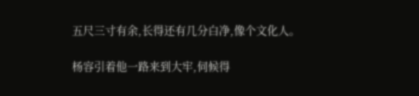五尺三寸有余,长得还有几分白净,像个文化人。

杨容引着他一路来到大牢,伺候得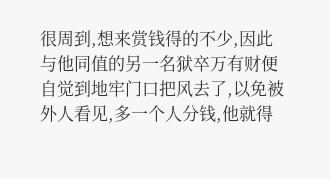很周到,想来赏钱得的不少,因此与他同值的另一名狱卒万有财便自觉到地牢门口把风去了,以免被外人看见,多一个人分钱,他就得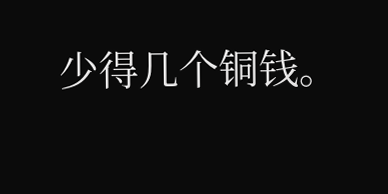少得几个铜钱。